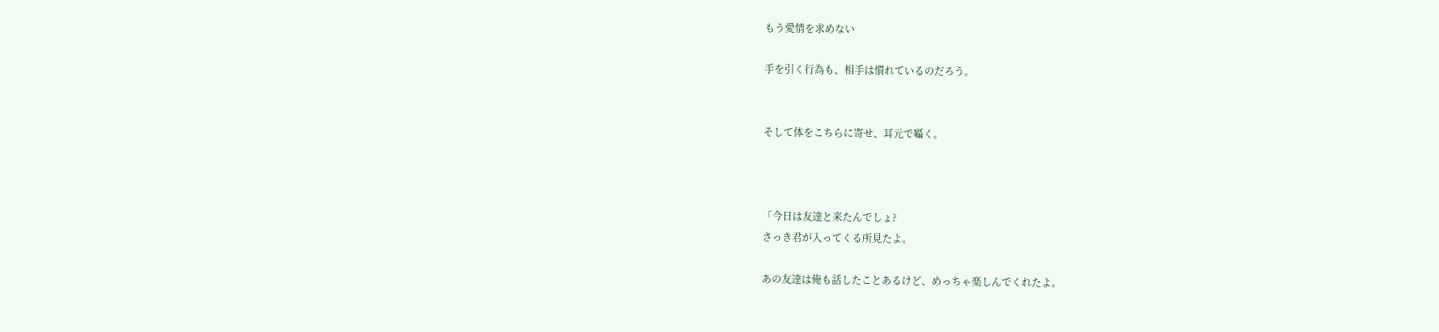もう愛情を求めない

手を引く行為も、相手は慣れているのだろう。


そして体をこちらに寄せ、耳元で囁く。



「今日は友達と来たんでしょ?
さっき君が入ってくる所見たよ。

あの友達は俺も話したことあるけど、めっちゃ楽しんでくれたよ。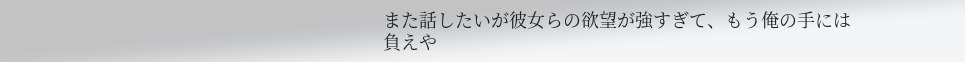また話したいが彼女らの欲望が強すぎて、もう俺の手には負えや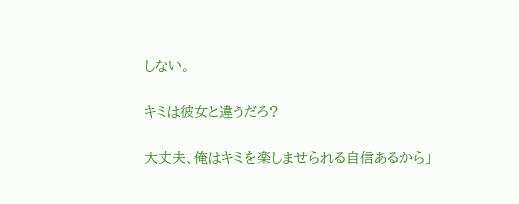しない。


キミは彼女と違うだろ?


大丈夫、俺はキミを楽しませられる自信あるから」